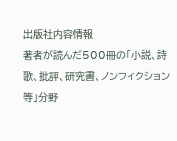出版社内容情報
著者が読んだ500冊の「小説、詩歌、批評、研究書、ノンフィクション等」分野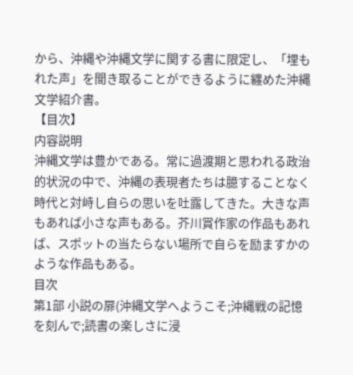から、沖縄や沖縄文学に関する書に限定し、「埋もれた声」を聞き取ることができるように纏めた沖縄文学紹介書。
【目次】
内容説明
沖縄文学は豊かである。常に過渡期と思われる政治的状況の中で、沖縄の表現者たちは臆することなく時代と対峙し自らの思いを吐露してきた。大きな声もあれば小さな声もある。芥川賞作家の作品もあれば、スポットの当たらない場所で自らを励ますかのような作品もある。
目次
第1部 小説の扉(沖縄文学へようこそ;沖縄戦の記憶を刻んで;読書の楽しさに浸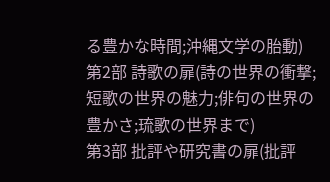る豊かな時間;沖縄文学の胎動)
第2部 詩歌の扉(詩の世界の衝撃;短歌の世界の魅力;俳句の世界の豊かさ;琉歌の世界まで)
第3部 批評や研究書の扉(批評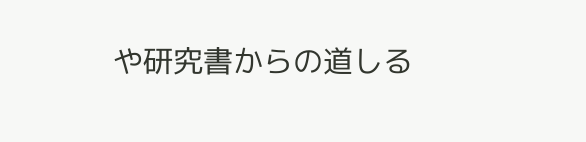や研究書からの道しる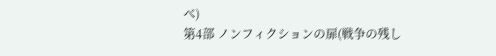べ)
第4部 ノンフィクションの扉(戦争の残し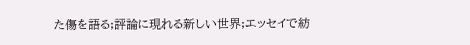た傷を語る;評論に現れる新しい世界;エッセイで紡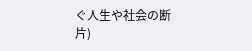ぐ人生や社会の断片)